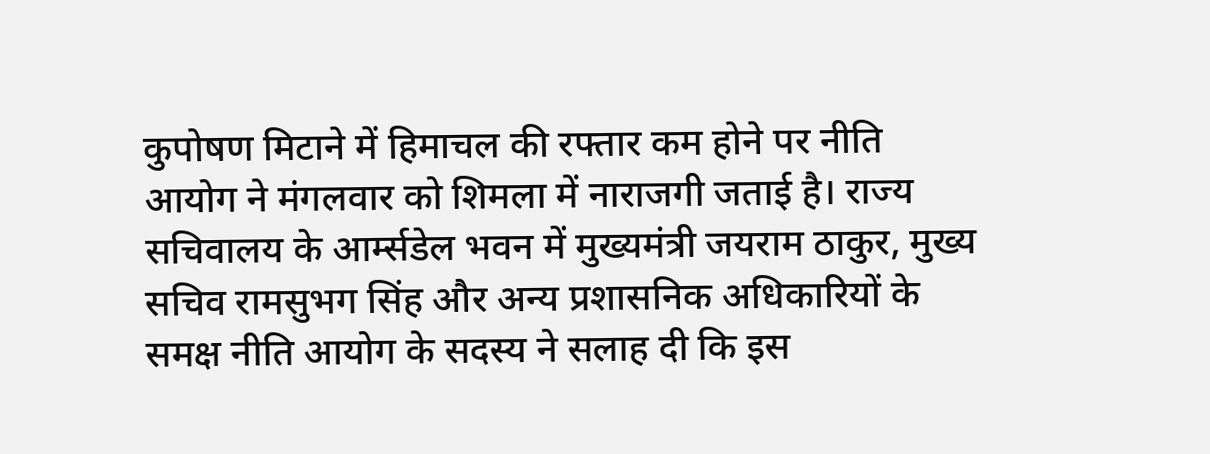कुपोषण मिटाने में हिमाचल की रफ्तार कम होने पर नीति आयोग ने मंगलवार को शिमला में नाराजगी जताई है। राज्य सचिवालय के आर्म्सडेल भवन में मुख्यमंत्री जयराम ठाकुर, मुख्य सचिव रामसुभग सिंह और अन्य प्रशासनिक अधिकारियों के समक्ष नीति आयोग के सदस्य ने सलाह दी कि इस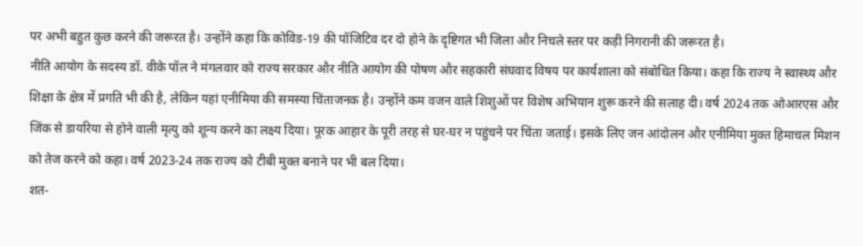पर अभी बहुत कुछ करने की जरूरत है। उन्होंने कहा कि कोविड-19 की पॉजिटिव दर दो होने के दृष्टिगत भी जिला और निचले स्तर पर कड़ी निगरानी की जरूरत है।
नीति आयोग के सदस्य डॉ. वीके पॉल ने मंगलवार को राज्य सरकार और नीति आयोग की पोषण और सहकारी संघवाद विषय पर कार्यशाला को संबोधित किया। कहा कि राज्य ने स्वास्थ्य और शिक्षा के क्षेत्र में प्रगति भी की है, लेकिन यहां एनीमिया की समस्या चिंताजनक है। उन्होंने कम वजन वाले शिशुओं पर विशेष अभियान शुरू करने की सलाह दी। वर्ष 2024 तक ओआरएस और जिंक से डायरिया से होने वाली मृत्यु को शून्य करने का लक्ष्य दिया। पूरक आहार के पूरी तरह से घर-घर न पहुंचने पर चिंता जताई। इसके लिए जन आंदोलन और एनीमिया मुक्त हिमाचल मिशन को तेज करने को कहा। वर्ष 2023-24 तक राज्य को टीबी मुक्त बनाने पर भी बल दिया।
शत-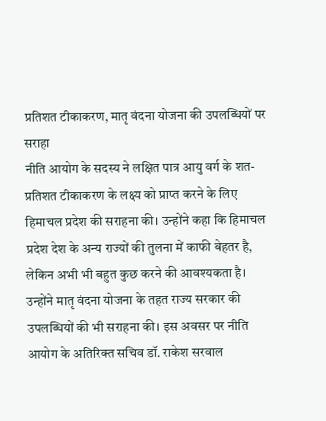प्रतिशत टीकाकरण, मातृ वंदना योजना की उपलब्धियों पर सराहा
नीति आयोग के सदस्य ने लक्षित पात्र आयु वर्ग के शत-प्रतिशत टीकाकरण के लक्ष्य को प्राप्त करने के लिए हिमाचल प्रदेश की सराहना की। उन्होंने कहा कि हिमाचल प्रदेश देश के अन्य राज्यों की तुलना में काफी बेहतर है, लेकिन अभी भी बहुत कुछ करने की आवश्यकता है। उन्होंने मातृ वंदना योजना के तहत राज्य सरकार की उपलब्धियों की भी सराहना की। इस अवसर पर नीति आयोग के अतिरिक्त सचिव डॉ. राकेश सरवाल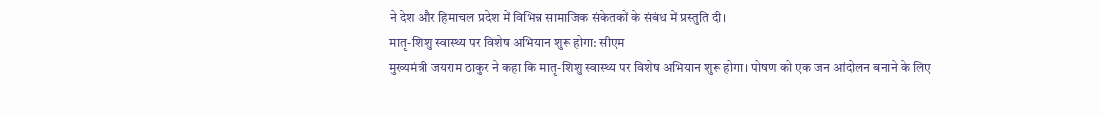ने देश और हिमाचल प्रदेश में विभिन्न सामाजिक संकेतकों के संबंध में प्रस्तुति दी।
मातृ-शिशु स्वास्थ्य पर विशेष अभियान शुरू होगा: सीएम
मुख्यमंत्री जयराम ठाकुर ने कहा कि मातृ-शिशु स्वास्थ्य पर विशेष अभियान शुरू होगा। पोषण को एक जन आंदोलन बनाने के लिए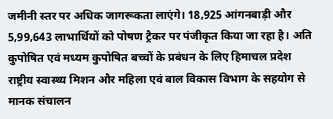जमीनी स्तर पर अधिक जागरूकता लाएंगे। 18,925 आंगनबाड़ी और 5,99,643 लाभार्थियों को पोषण ट्रैकर पर पंजीकृत किया जा रहा है। अति कुपोषित एवं मध्यम कुपोषित बच्चों के प्रबंधन के लिए हिमाचल प्रदेश राष्ट्रीय स्वास्थ्य मिशन और महिला एवं बाल विकास विभाग के सहयोग से मानक संचालन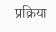प्रक्रिया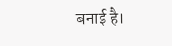बनाई है।